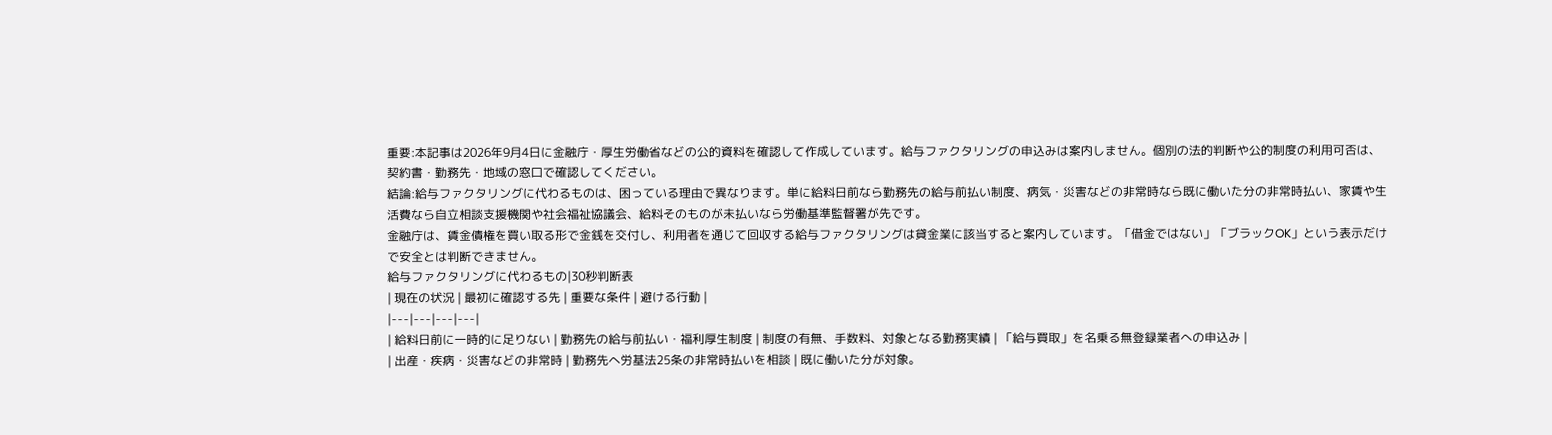重要:本記事は2026年9月4日に金融庁・厚生労働省などの公的資料を確認して作成しています。給与ファクタリングの申込みは案内しません。個別の法的判断や公的制度の利用可否は、契約書・勤務先・地域の窓口で確認してください。
結論:給与ファクタリングに代わるものは、困っている理由で異なります。単に給料日前なら勤務先の給与前払い制度、病気・災害などの非常時なら既に働いた分の非常時払い、家賃や生活費なら自立相談支援機関や社会福祉協議会、給料そのものが未払いなら労働基準監督署が先です。
金融庁は、賃金債権を買い取る形で金銭を交付し、利用者を通じて回収する給与ファクタリングは貸金業に該当すると案内しています。「借金ではない」「ブラックOK」という表示だけで安全とは判断できません。
給与ファクタリングに代わるもの|30秒判断表
| 現在の状況 | 最初に確認する先 | 重要な条件 | 避ける行動 |
|---|---|---|---|
| 給料日前に一時的に足りない | 勤務先の給与前払い・福利厚生制度 | 制度の有無、手数料、対象となる勤務実績 | 「給与買取」を名乗る無登録業者への申込み |
| 出産・疾病・災害などの非常時 | 勤務先へ労基法25条の非常時払いを相談 | 既に働いた分が対象。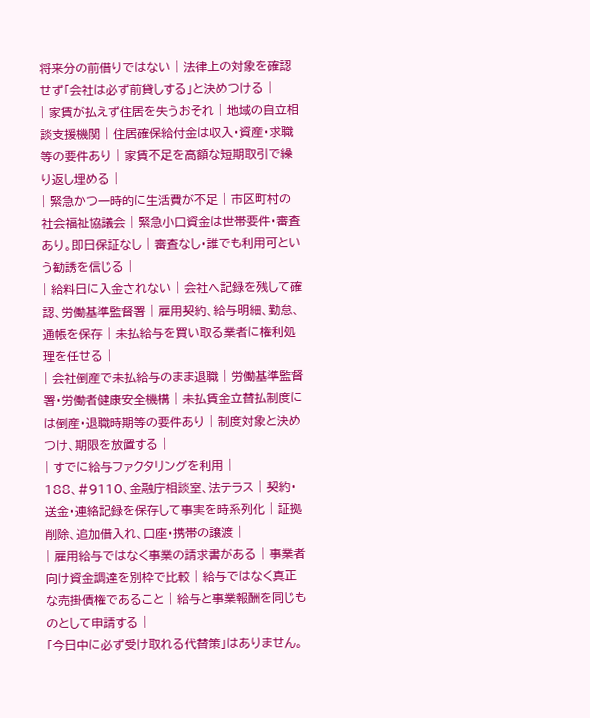将来分の前借りではない | 法律上の対象を確認せず「会社は必ず前貸しする」と決めつける |
| 家賃が払えず住居を失うおそれ | 地域の自立相談支援機関 | 住居確保給付金は収入・資産・求職等の要件あり | 家賃不足を高額な短期取引で繰り返し埋める |
| 緊急かつ一時的に生活費が不足 | 市区町村の社会福祉協議会 | 緊急小口資金は世帯要件・審査あり。即日保証なし | 審査なし・誰でも利用可という勧誘を信じる |
| 給料日に入金されない | 会社へ記録を残して確認、労働基準監督署 | 雇用契約、給与明細、勤怠、通帳を保存 | 未払給与を買い取る業者に権利処理を任せる |
| 会社倒産で未払給与のまま退職 | 労働基準監督署・労働者健康安全機構 | 未払賃金立替払制度には倒産・退職時期等の要件あり | 制度対象と決めつけ、期限を放置する |
| すでに給与ファクタリングを利用 | 188、#9110、金融庁相談室、法テラス | 契約・送金・連絡記録を保存して事実を時系列化 | 証拠削除、追加借入れ、口座・携帯の譲渡 |
| 雇用給与ではなく事業の請求書がある | 事業者向け資金調達を別枠で比較 | 給与ではなく真正な売掛債権であること | 給与と事業報酬を同じものとして申請する |
「今日中に必ず受け取れる代替策」はありません。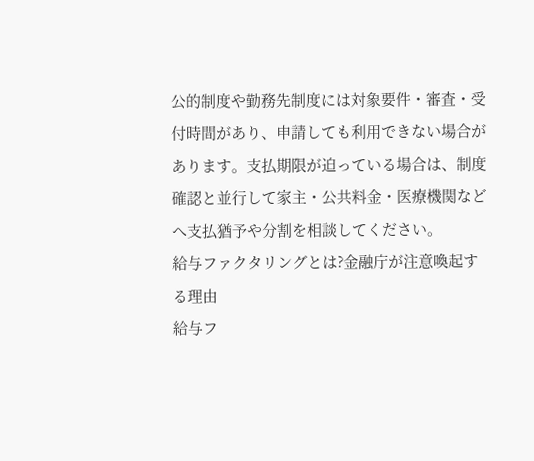公的制度や勤務先制度には対象要件・審査・受付時間があり、申請しても利用できない場合があります。支払期限が迫っている場合は、制度確認と並行して家主・公共料金・医療機関などへ支払猶予や分割を相談してください。
給与ファクタリングとは?金融庁が注意喚起する理由
給与フ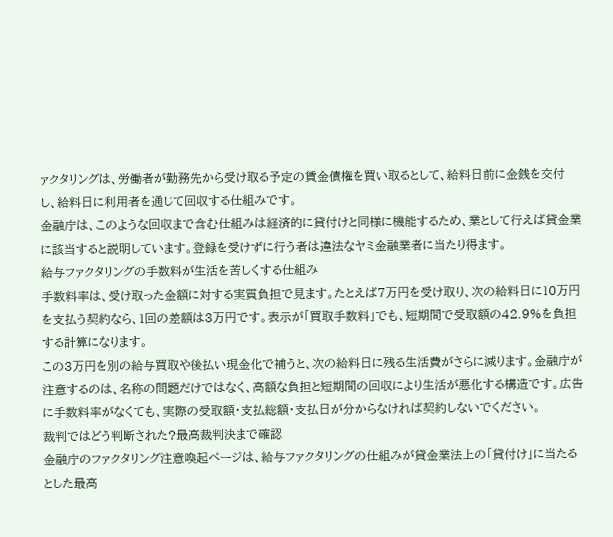ァクタリングは、労働者が勤務先から受け取る予定の賃金債権を買い取るとして、給料日前に金銭を交付し、給料日に利用者を通じて回収する仕組みです。
金融庁は、このような回収まで含む仕組みは経済的に貸付けと同様に機能するため、業として行えば貸金業に該当すると説明しています。登録を受けずに行う者は違法なヤミ金融業者に当たり得ます。
給与ファクタリングの手数料が生活を苦しくする仕組み
手数料率は、受け取った金額に対する実質負担で見ます。たとえば7万円を受け取り、次の給料日に10万円を支払う契約なら、1回の差額は3万円です。表示が「買取手数料」でも、短期間で受取額の42.9%を負担する計算になります。
この3万円を別の給与買取や後払い現金化で補うと、次の給料日に残る生活費がさらに減ります。金融庁が注意するのは、名称の問題だけではなく、高額な負担と短期間の回収により生活が悪化する構造です。広告に手数料率がなくても、実際の受取額・支払総額・支払日が分からなければ契約しないでください。
裁判ではどう判断された?最高裁判決まで確認
金融庁のファクタリング注意喚起ページは、給与ファクタリングの仕組みが貸金業法上の「貸付け」に当たるとした最高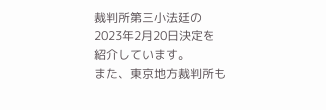裁判所第三小法廷の2023年2月20日決定を紹介しています。
また、東京地方裁判所も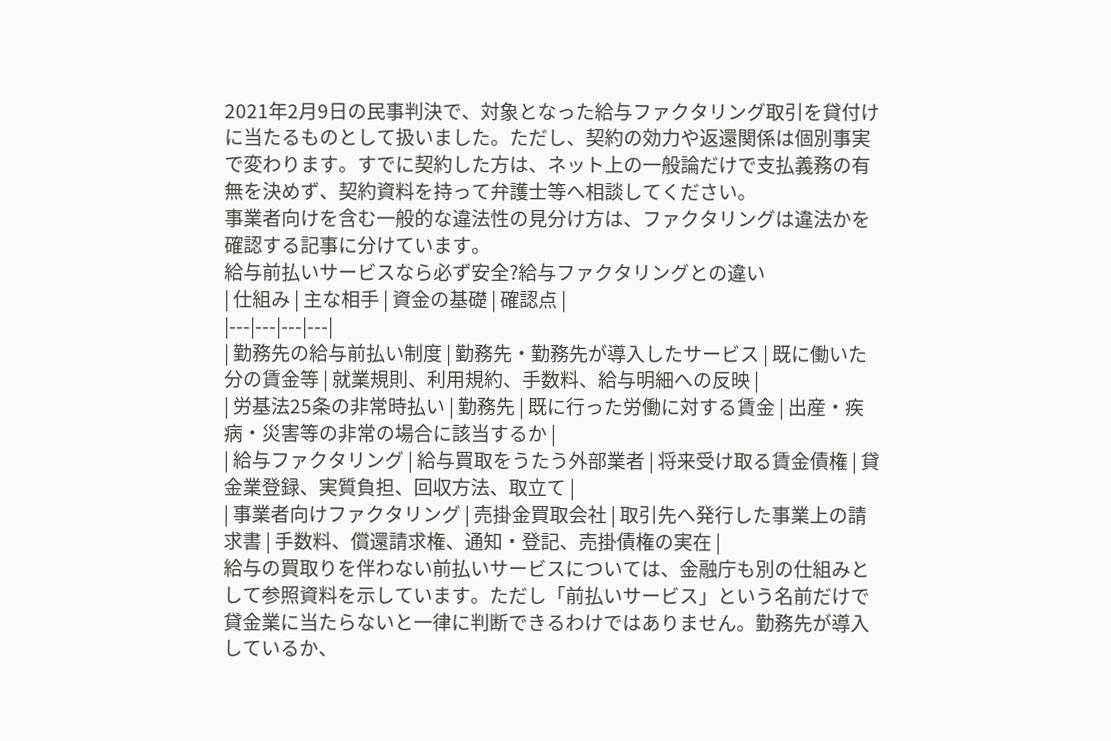2021年2月9日の民事判決で、対象となった給与ファクタリング取引を貸付けに当たるものとして扱いました。ただし、契約の効力や返還関係は個別事実で変わります。すでに契約した方は、ネット上の一般論だけで支払義務の有無を決めず、契約資料を持って弁護士等へ相談してください。
事業者向けを含む一般的な違法性の見分け方は、ファクタリングは違法かを確認する記事に分けています。
給与前払いサービスなら必ず安全?給与ファクタリングとの違い
| 仕組み | 主な相手 | 資金の基礎 | 確認点 |
|---|---|---|---|
| 勤務先の給与前払い制度 | 勤務先・勤務先が導入したサービス | 既に働いた分の賃金等 | 就業規則、利用規約、手数料、給与明細への反映 |
| 労基法25条の非常時払い | 勤務先 | 既に行った労働に対する賃金 | 出産・疾病・災害等の非常の場合に該当するか |
| 給与ファクタリング | 給与買取をうたう外部業者 | 将来受け取る賃金債権 | 貸金業登録、実質負担、回収方法、取立て |
| 事業者向けファクタリング | 売掛金買取会社 | 取引先へ発行した事業上の請求書 | 手数料、償還請求権、通知・登記、売掛債権の実在 |
給与の買取りを伴わない前払いサービスについては、金融庁も別の仕組みとして参照資料を示しています。ただし「前払いサービス」という名前だけで貸金業に当たらないと一律に判断できるわけではありません。勤務先が導入しているか、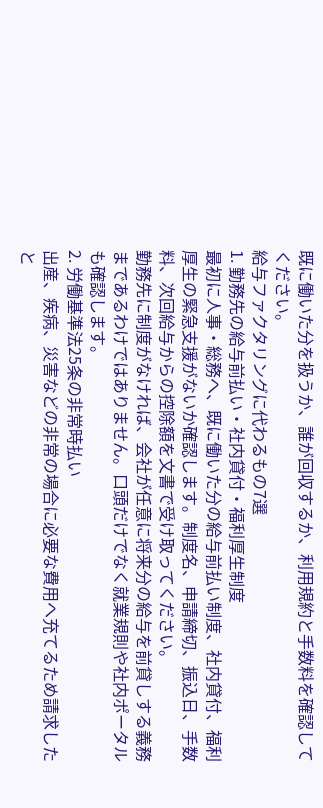既に働いた分を扱うか、誰が回収するか、利用規約と手数料を確認してください。
給与ファクタリングに代わるもの7選
1. 勤務先の給与前払い・社内貸付・福利厚生制度
最初に人事・総務へ、既に働いた分の給与前払い制度、社内貸付、福利厚生の緊急支援がないか確認します。制度名、申請締切、振込日、手数料、次回給与からの控除額を文書で受け取ってください。
勤務先に制度がなければ、会社が任意に将来分の給与を前貸しする義務まであるわけではありません。口頭だけでなく就業規則や社内ポータルも確認します。
2. 労働基準法25条の非常時払い
出産、疾病、災害などの非常の場合に必要な費用へ充てるため請求したと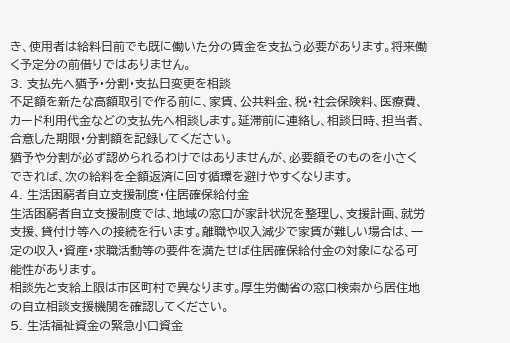き、使用者は給料日前でも既に働いた分の賃金を支払う必要があります。将来働く予定分の前借りではありません。
3. 支払先へ猶予・分割・支払日変更を相談
不足額を新たな高額取引で作る前に、家賃、公共料金、税・社会保険料、医療費、カード利用代金などの支払先へ相談します。延滞前に連絡し、相談日時、担当者、合意した期限・分割額を記録してください。
猶予や分割が必ず認められるわけではありませんが、必要額そのものを小さくできれば、次の給料を全額返済に回す循環を避けやすくなります。
4. 生活困窮者自立支援制度・住居確保給付金
生活困窮者自立支援制度では、地域の窓口が家計状況を整理し、支援計画、就労支援、貸付け等への接続を行います。離職や収入減少で家賃が難しい場合は、一定の収入・資産・求職活動等の要件を満たせば住居確保給付金の対象になる可能性があります。
相談先と支給上限は市区町村で異なります。厚生労働省の窓口検索から居住地の自立相談支援機関を確認してください。
5. 生活福祉資金の緊急小口資金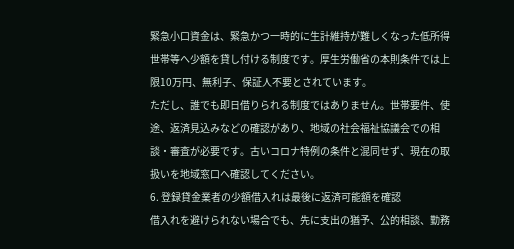緊急小口資金は、緊急かつ一時的に生計維持が難しくなった低所得世帯等へ少額を貸し付ける制度です。厚生労働省の本則条件では上限10万円、無利子、保証人不要とされています。
ただし、誰でも即日借りられる制度ではありません。世帯要件、使途、返済見込みなどの確認があり、地域の社会福祉協議会での相談・審査が必要です。古いコロナ特例の条件と混同せず、現在の取扱いを地域窓口へ確認してください。
6. 登録貸金業者の少額借入れは最後に返済可能額を確認
借入れを避けられない場合でも、先に支出の猶予、公的相談、勤務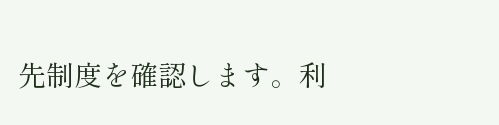先制度を確認します。利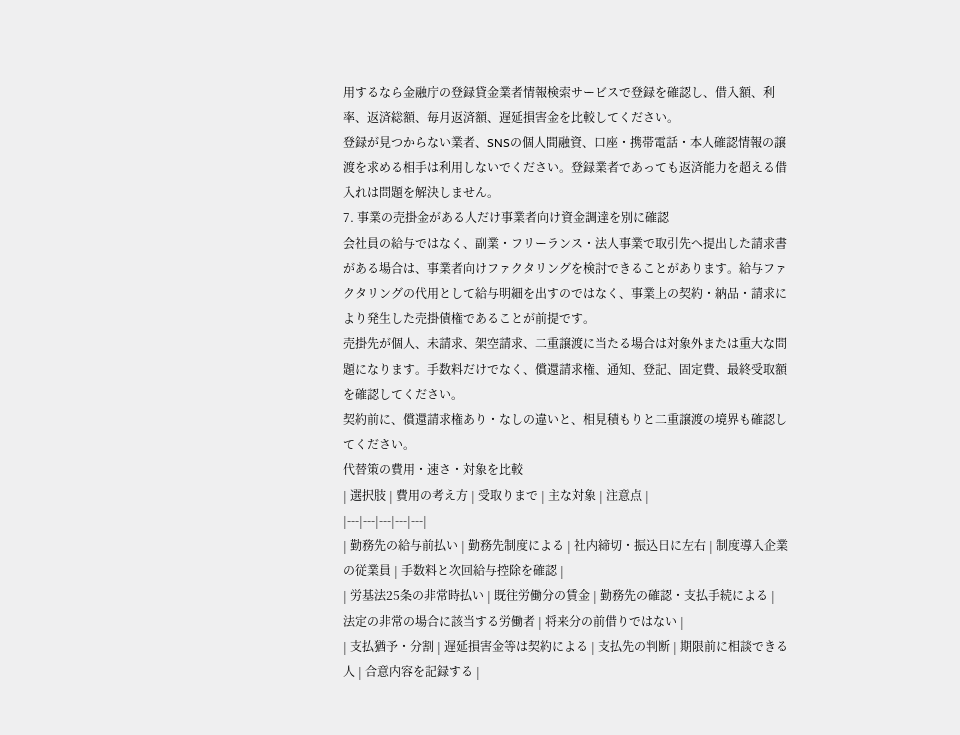用するなら金融庁の登録貸金業者情報検索サービスで登録を確認し、借入額、利率、返済総額、毎月返済額、遅延損害金を比較してください。
登録が見つからない業者、SNSの個人間融資、口座・携帯電話・本人確認情報の譲渡を求める相手は利用しないでください。登録業者であっても返済能力を超える借入れは問題を解決しません。
7. 事業の売掛金がある人だけ事業者向け資金調達を別に確認
会社員の給与ではなく、副業・フリーランス・法人事業で取引先へ提出した請求書がある場合は、事業者向けファクタリングを検討できることがあります。給与ファクタリングの代用として給与明細を出すのではなく、事業上の契約・納品・請求により発生した売掛債権であることが前提です。
売掛先が個人、未請求、架空請求、二重譲渡に当たる場合は対象外または重大な問題になります。手数料だけでなく、償還請求権、通知、登記、固定費、最終受取額を確認してください。
契約前に、償還請求権あり・なしの違いと、相見積もりと二重譲渡の境界も確認してください。
代替策の費用・速さ・対象を比較
| 選択肢 | 費用の考え方 | 受取りまで | 主な対象 | 注意点 |
|---|---|---|---|---|
| 勤務先の給与前払い | 勤務先制度による | 社内締切・振込日に左右 | 制度導入企業の従業員 | 手数料と次回給与控除を確認 |
| 労基法25条の非常時払い | 既往労働分の賃金 | 勤務先の確認・支払手続による | 法定の非常の場合に該当する労働者 | 将来分の前借りではない |
| 支払猶予・分割 | 遅延損害金等は契約による | 支払先の判断 | 期限前に相談できる人 | 合意内容を記録する |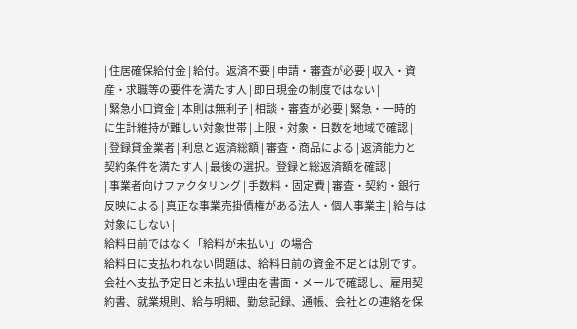| 住居確保給付金 | 給付。返済不要 | 申請・審査が必要 | 収入・資産・求職等の要件を満たす人 | 即日現金の制度ではない |
| 緊急小口資金 | 本則は無利子 | 相談・審査が必要 | 緊急・一時的に生計維持が難しい対象世帯 | 上限・対象・日数を地域で確認 |
| 登録貸金業者 | 利息と返済総額 | 審査・商品による | 返済能力と契約条件を満たす人 | 最後の選択。登録と総返済額を確認 |
| 事業者向けファクタリング | 手数料・固定費 | 審査・契約・銀行反映による | 真正な事業売掛債権がある法人・個人事業主 | 給与は対象にしない |
給料日前ではなく「給料が未払い」の場合
給料日に支払われない問題は、給料日前の資金不足とは別です。会社へ支払予定日と未払い理由を書面・メールで確認し、雇用契約書、就業規則、給与明細、勤怠記録、通帳、会社との連絡を保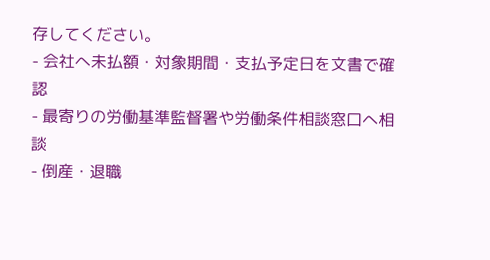存してください。
- 会社へ未払額・対象期間・支払予定日を文書で確認
- 最寄りの労働基準監督署や労働条件相談窓口へ相談
- 倒産・退職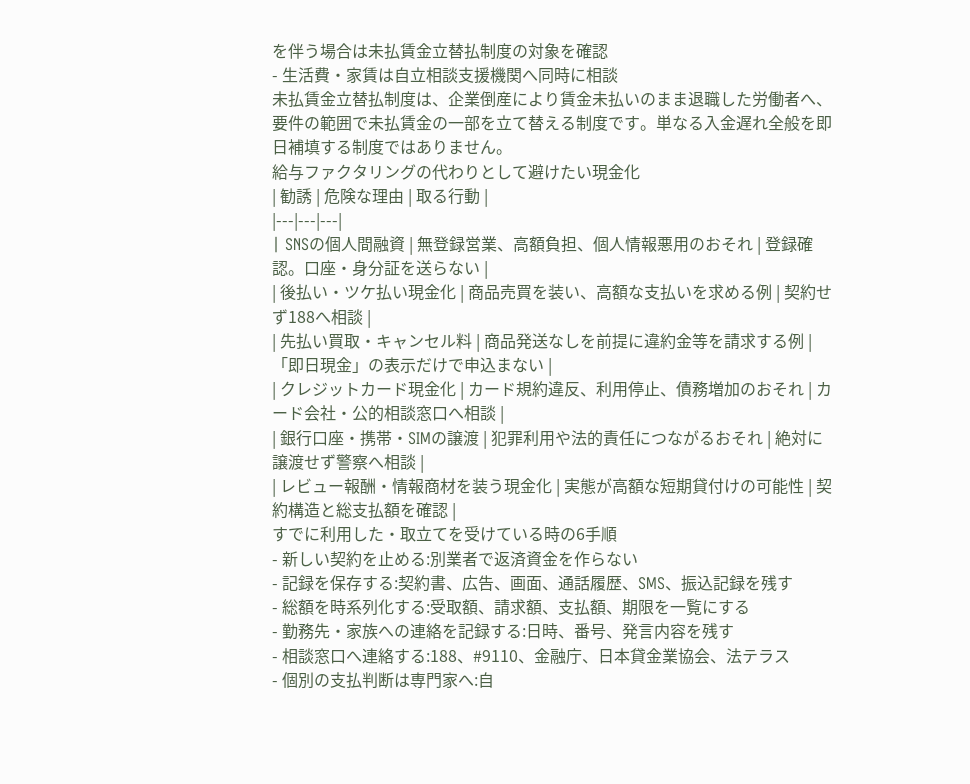を伴う場合は未払賃金立替払制度の対象を確認
- 生活費・家賃は自立相談支援機関へ同時に相談
未払賃金立替払制度は、企業倒産により賃金未払いのまま退職した労働者へ、要件の範囲で未払賃金の一部を立て替える制度です。単なる入金遅れ全般を即日補填する制度ではありません。
給与ファクタリングの代わりとして避けたい現金化
| 勧誘 | 危険な理由 | 取る行動 |
|---|---|---|
| SNSの個人間融資 | 無登録営業、高額負担、個人情報悪用のおそれ | 登録確認。口座・身分証を送らない |
| 後払い・ツケ払い現金化 | 商品売買を装い、高額な支払いを求める例 | 契約せず188へ相談 |
| 先払い買取・キャンセル料 | 商品発送なしを前提に違約金等を請求する例 | 「即日現金」の表示だけで申込まない |
| クレジットカード現金化 | カード規約違反、利用停止、債務増加のおそれ | カード会社・公的相談窓口へ相談 |
| 銀行口座・携帯・SIMの譲渡 | 犯罪利用や法的責任につながるおそれ | 絶対に譲渡せず警察へ相談 |
| レビュー報酬・情報商材を装う現金化 | 実態が高額な短期貸付けの可能性 | 契約構造と総支払額を確認 |
すでに利用した・取立てを受けている時の6手順
- 新しい契約を止める:別業者で返済資金を作らない
- 記録を保存する:契約書、広告、画面、通話履歴、SMS、振込記録を残す
- 総額を時系列化する:受取額、請求額、支払額、期限を一覧にする
- 勤務先・家族への連絡を記録する:日時、番号、発言内容を残す
- 相談窓口へ連絡する:188、#9110、金融庁、日本貸金業協会、法テラス
- 個別の支払判断は専門家へ:自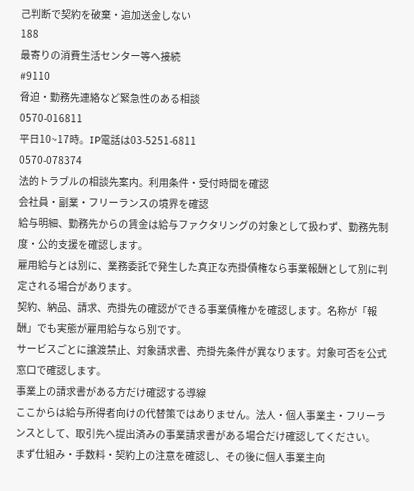己判断で契約を破棄・追加送金しない
188
最寄りの消費生活センター等へ接続
#9110
脅迫・勤務先連絡など緊急性のある相談
0570-016811
平日10~17時。IP電話は03-5251-6811
0570-078374
法的トラブルの相談先案内。利用条件・受付時間を確認
会社員・副業・フリーランスの境界を確認
給与明細、勤務先からの賃金は給与ファクタリングの対象として扱わず、勤務先制度・公的支援を確認します。
雇用給与とは別に、業務委託で発生した真正な売掛債権なら事業報酬として別に判定される場合があります。
契約、納品、請求、売掛先の確認ができる事業債権かを確認します。名称が「報酬」でも実態が雇用給与なら別です。
サービスごとに譲渡禁止、対象請求書、売掛先条件が異なります。対象可否を公式窓口で確認します。
事業上の請求書がある方だけ確認する導線
ここからは給与所得者向けの代替策ではありません。法人・個人事業主・フリーランスとして、取引先へ提出済みの事業請求書がある場合だけ確認してください。
まず仕組み・手数料・契約上の注意を確認し、その後に個人事業主向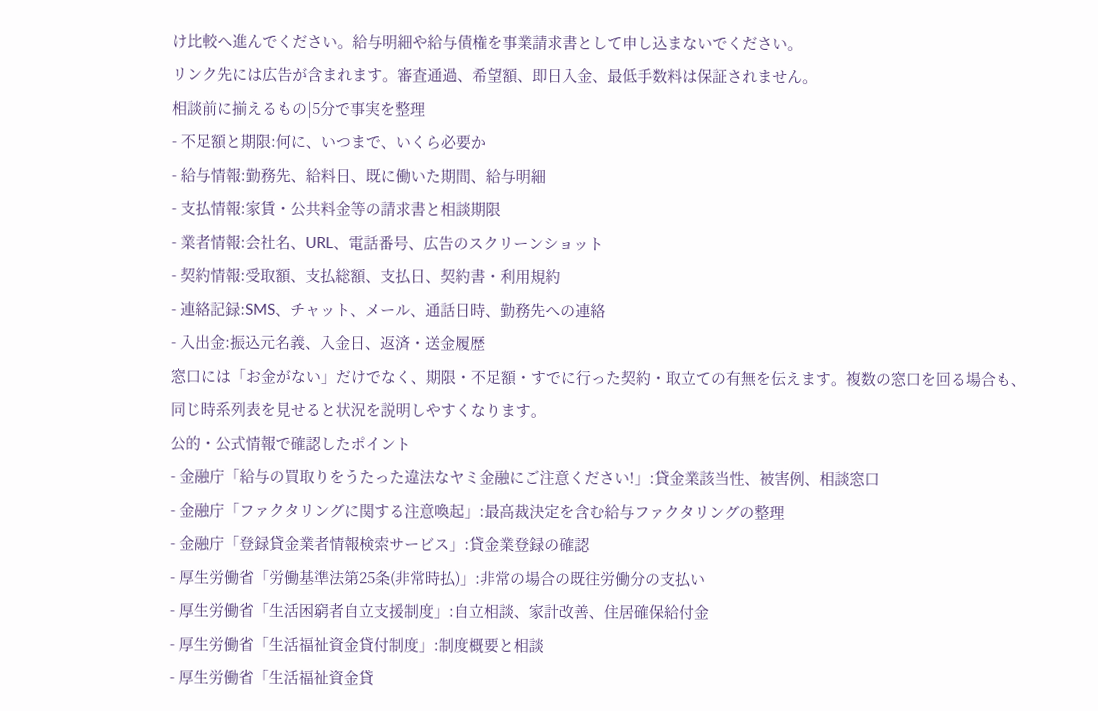け比較へ進んでください。給与明細や給与債権を事業請求書として申し込まないでください。
リンク先には広告が含まれます。審査通過、希望額、即日入金、最低手数料は保証されません。
相談前に揃えるもの|5分で事実を整理
- 不足額と期限:何に、いつまで、いくら必要か
- 給与情報:勤務先、給料日、既に働いた期間、給与明細
- 支払情報:家賃・公共料金等の請求書と相談期限
- 業者情報:会社名、URL、電話番号、広告のスクリーンショット
- 契約情報:受取額、支払総額、支払日、契約書・利用規約
- 連絡記録:SMS、チャット、メール、通話日時、勤務先への連絡
- 入出金:振込元名義、入金日、返済・送金履歴
窓口には「お金がない」だけでなく、期限・不足額・すでに行った契約・取立ての有無を伝えます。複数の窓口を回る場合も、同じ時系列表を見せると状況を説明しやすくなります。
公的・公式情報で確認したポイント
- 金融庁「給与の買取りをうたった違法なヤミ金融にご注意ください!」:貸金業該当性、被害例、相談窓口
- 金融庁「ファクタリングに関する注意喚起」:最高裁決定を含む給与ファクタリングの整理
- 金融庁「登録貸金業者情報検索サービス」:貸金業登録の確認
- 厚生労働省「労働基準法第25条(非常時払)」:非常の場合の既往労働分の支払い
- 厚生労働省「生活困窮者自立支援制度」:自立相談、家計改善、住居確保給付金
- 厚生労働省「生活福祉資金貸付制度」:制度概要と相談
- 厚生労働省「生活福祉資金貸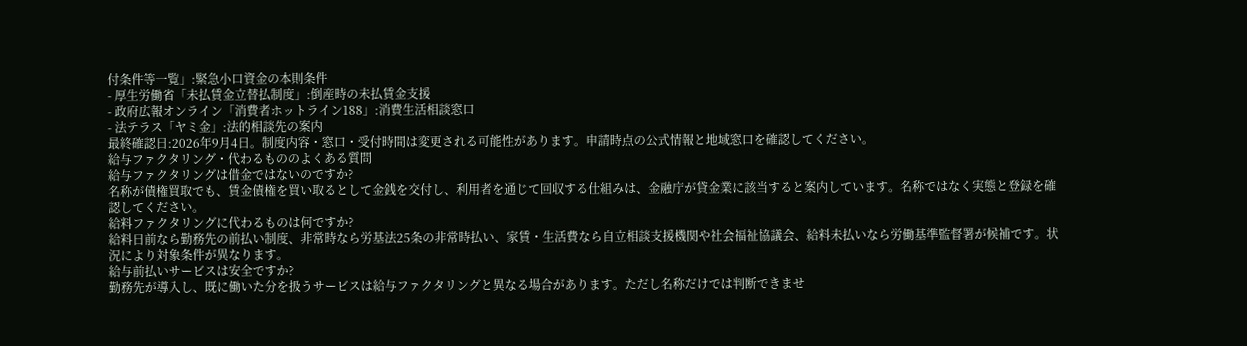付条件等一覧」:緊急小口資金の本則条件
- 厚生労働省「未払賃金立替払制度」:倒産時の未払賃金支援
- 政府広報オンライン「消費者ホットライン188」:消費生活相談窓口
- 法テラス「ヤミ金」:法的相談先の案内
最終確認日:2026年9月4日。制度内容・窓口・受付時間は変更される可能性があります。申請時点の公式情報と地域窓口を確認してください。
給与ファクタリング・代わるもののよくある質問
給与ファクタリングは借金ではないのですか?
名称が債権買取でも、賃金債権を買い取るとして金銭を交付し、利用者を通じて回収する仕組みは、金融庁が貸金業に該当すると案内しています。名称ではなく実態と登録を確認してください。
給料ファクタリングに代わるものは何ですか?
給料日前なら勤務先の前払い制度、非常時なら労基法25条の非常時払い、家賃・生活費なら自立相談支援機関や社会福祉協議会、給料未払いなら労働基準監督署が候補です。状況により対象条件が異なります。
給与前払いサービスは安全ですか?
勤務先が導入し、既に働いた分を扱うサービスは給与ファクタリングと異なる場合があります。ただし名称だけでは判断できませ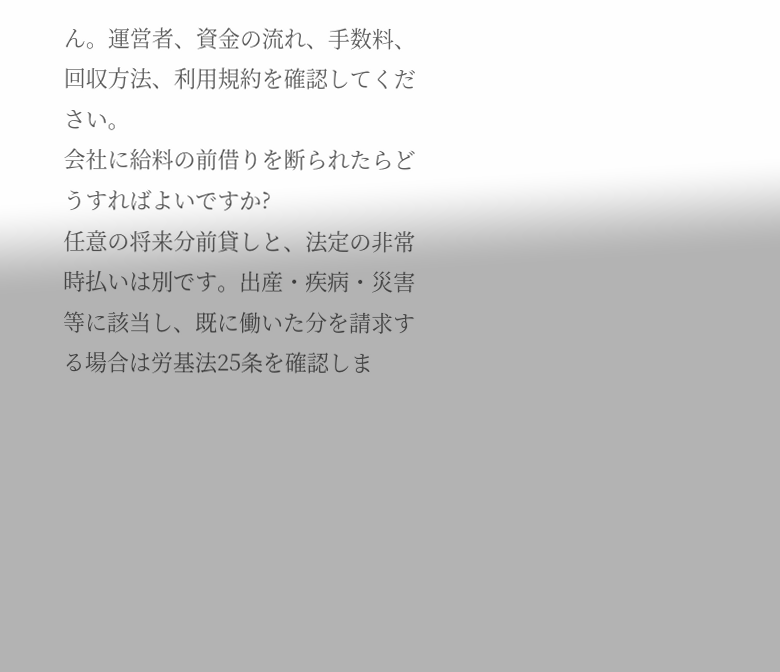ん。運営者、資金の流れ、手数料、回収方法、利用規約を確認してください。
会社に給料の前借りを断られたらどうすればよいですか?
任意の将来分前貸しと、法定の非常時払いは別です。出産・疾病・災害等に該当し、既に働いた分を請求する場合は労基法25条を確認しま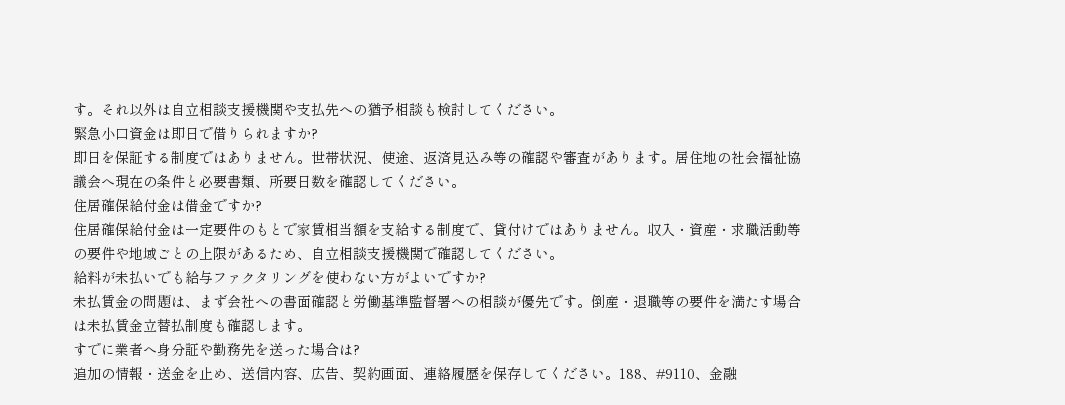す。それ以外は自立相談支援機関や支払先への猶予相談も検討してください。
緊急小口資金は即日で借りられますか?
即日を保証する制度ではありません。世帯状況、使途、返済見込み等の確認や審査があります。居住地の社会福祉協議会へ現在の条件と必要書類、所要日数を確認してください。
住居確保給付金は借金ですか?
住居確保給付金は一定要件のもとで家賃相当額を支給する制度で、貸付けではありません。収入・資産・求職活動等の要件や地域ごとの上限があるため、自立相談支援機関で確認してください。
給料が未払いでも給与ファクタリングを使わない方がよいですか?
未払賃金の問題は、まず会社への書面確認と労働基準監督署への相談が優先です。倒産・退職等の要件を満たす場合は未払賃金立替払制度も確認します。
すでに業者へ身分証や勤務先を送った場合は?
追加の情報・送金を止め、送信内容、広告、契約画面、連絡履歴を保存してください。188、#9110、金融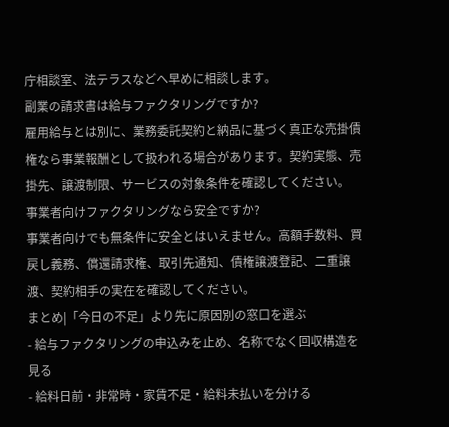庁相談室、法テラスなどへ早めに相談します。
副業の請求書は給与ファクタリングですか?
雇用給与とは別に、業務委託契約と納品に基づく真正な売掛債権なら事業報酬として扱われる場合があります。契約実態、売掛先、譲渡制限、サービスの対象条件を確認してください。
事業者向けファクタリングなら安全ですか?
事業者向けでも無条件に安全とはいえません。高額手数料、買戻し義務、償還請求権、取引先通知、債権譲渡登記、二重譲渡、契約相手の実在を確認してください。
まとめ|「今日の不足」より先に原因別の窓口を選ぶ
- 給与ファクタリングの申込みを止め、名称でなく回収構造を見る
- 給料日前・非常時・家賃不足・給料未払いを分ける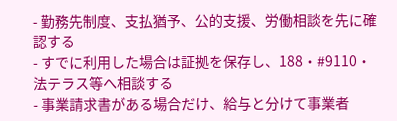- 勤務先制度、支払猶予、公的支援、労働相談を先に確認する
- すでに利用した場合は証拠を保存し、188・#9110・法テラス等へ相談する
- 事業請求書がある場合だけ、給与と分けて事業者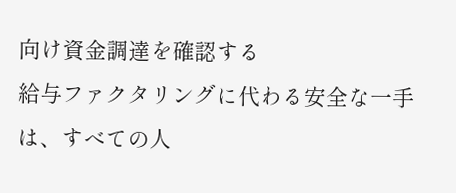向け資金調達を確認する
給与ファクタリングに代わる安全な一手は、すべての人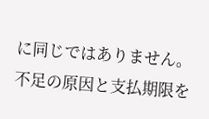に同じではありません。不足の原因と支払期限を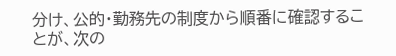分け、公的・勤務先の制度から順番に確認することが、次の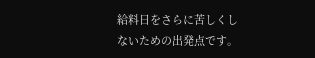給料日をさらに苦しくしないための出発点です。